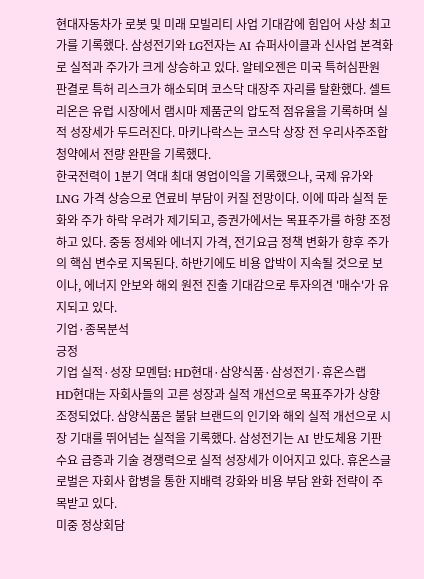현대자동차가 로봇 및 미래 모빌리티 사업 기대감에 힘입어 사상 최고가를 기록했다. 삼성전기와 LG전자는 AI 슈퍼사이클과 신사업 본격화로 실적과 주가가 크게 상승하고 있다. 알테오젠은 미국 특허심판원 판결로 특허 리스크가 해소되며 코스닥 대장주 자리를 탈환했다. 셀트리온은 유럽 시장에서 램시마 제품군의 압도적 점유율을 기록하며 실적 성장세가 두드러진다. 마키나락스는 코스닥 상장 전 우리사주조합 청약에서 전량 완판을 기록했다.
한국전력이 1분기 역대 최대 영업이익을 기록했으나, 국제 유가와 LNG 가격 상승으로 연료비 부담이 커질 전망이다. 이에 따라 실적 둔화와 주가 하락 우려가 제기되고, 증권가에서는 목표주가를 하향 조정하고 있다. 중동 정세와 에너지 가격, 전기요금 정책 변화가 향후 주가의 핵심 변수로 지목된다. 하반기에도 비용 압박이 지속될 것으로 보이나, 에너지 안보와 해외 원전 진출 기대감으로 투자의견 '매수'가 유지되고 있다.
기업·종목분석
긍정
기업 실적·성장 모멘텀: HD현대·삼양식품·삼성전기·휴온스랩
HD현대는 자회사들의 고른 성장과 실적 개선으로 목표주가가 상향 조정되었다. 삼양식품은 불닭 브랜드의 인기와 해외 실적 개선으로 시장 기대를 뛰어넘는 실적을 기록했다. 삼성전기는 AI 반도체용 기판 수요 급증과 기술 경쟁력으로 실적 성장세가 이어지고 있다. 휴온스글로벌은 자회사 합병을 통한 지배력 강화와 비용 부담 완화 전략이 주목받고 있다.
미중 정상회담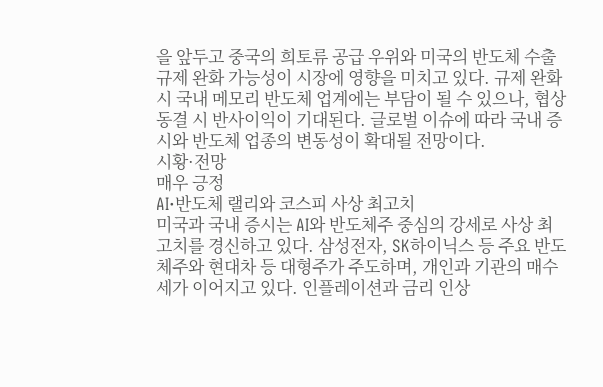을 앞두고 중국의 희토류 공급 우위와 미국의 반도체 수출 규제 완화 가능성이 시장에 영향을 미치고 있다. 규제 완화 시 국내 메모리 반도체 업계에는 부담이 될 수 있으나, 협상 동결 시 반사이익이 기대된다. 글로벌 이슈에 따라 국내 증시와 반도체 업종의 변동성이 확대될 전망이다.
시황·전망
매우 긍정
AI·반도체 랠리와 코스피 사상 최고치
미국과 국내 증시는 AI와 반도체주 중심의 강세로 사상 최고치를 경신하고 있다. 삼성전자, SK하이닉스 등 주요 반도체주와 현대차 등 대형주가 주도하며, 개인과 기관의 매수세가 이어지고 있다. 인플레이션과 금리 인상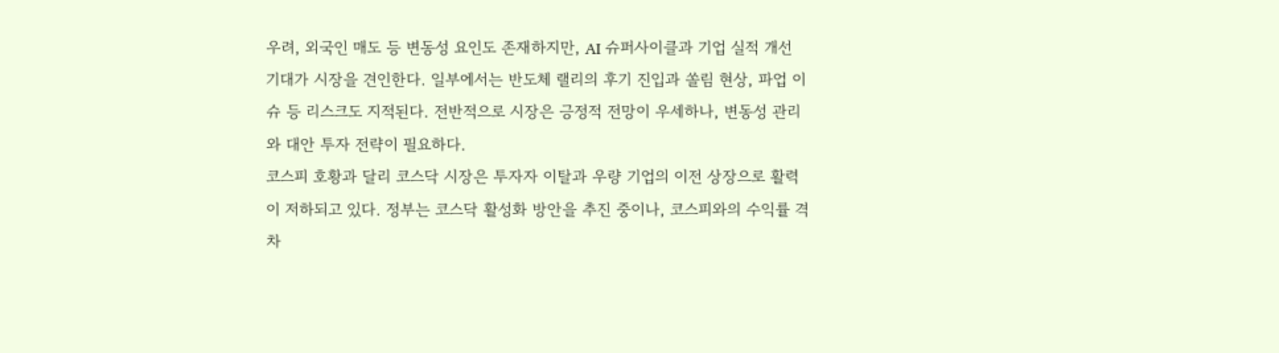우려, 외국인 매도 등 변동성 요인도 존재하지만, AI 슈퍼사이클과 기업 실적 개선 기대가 시장을 견인한다. 일부에서는 반도체 랠리의 후기 진입과 쏠림 현상, 파업 이슈 등 리스크도 지적된다. 전반적으로 시장은 긍정적 전망이 우세하나, 변동성 관리와 대안 투자 전략이 필요하다.
코스피 호황과 달리 코스닥 시장은 투자자 이탈과 우량 기업의 이전 상장으로 활력이 저하되고 있다. 정부는 코스닥 활성화 방안을 추진 중이나, 코스피와의 수익률 격차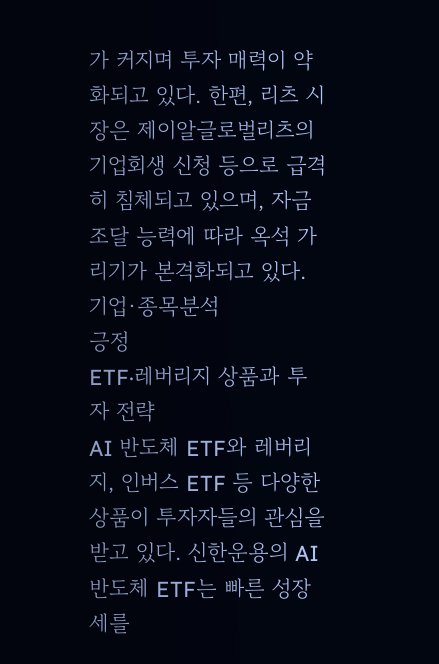가 커지며 투자 매력이 약화되고 있다. 한편, 리츠 시장은 제이알글로벌리츠의 기업회생 신청 등으로 급격히 침체되고 있으며, 자금 조달 능력에 따라 옥석 가리기가 본격화되고 있다.
기업·종목분석
긍정
ETF·레버리지 상품과 투자 전략
AI 반도체 ETF와 레버리지, 인버스 ETF 등 다양한 상품이 투자자들의 관심을 받고 있다. 신한운용의 AI반도체 ETF는 빠른 성장세를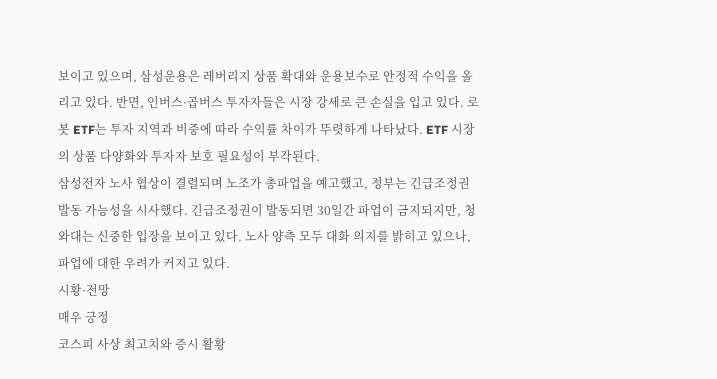보이고 있으며, 삼성운용은 레버리지 상품 확대와 운용보수로 안정적 수익을 올리고 있다. 반면, 인버스·곱버스 투자자들은 시장 강세로 큰 손실을 입고 있다. 로봇 ETF는 투자 지역과 비중에 따라 수익률 차이가 뚜렷하게 나타났다. ETF 시장의 상품 다양화와 투자자 보호 필요성이 부각된다.
삼성전자 노사 협상이 결렬되며 노조가 총파업을 예고했고, 정부는 긴급조정권 발동 가능성을 시사했다. 긴급조정권이 발동되면 30일간 파업이 금지되지만, 청와대는 신중한 입장을 보이고 있다. 노사 양측 모두 대화 의지를 밝히고 있으나, 파업에 대한 우려가 커지고 있다.
시황·전망
매우 긍정
코스피 사상 최고치와 증시 활황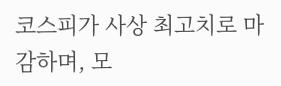코스피가 사상 최고치로 마감하며, 모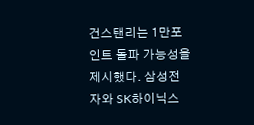건스탠리는 1만포인트 돌파 가능성을 제시했다. 삼성전자와 SK하이닉스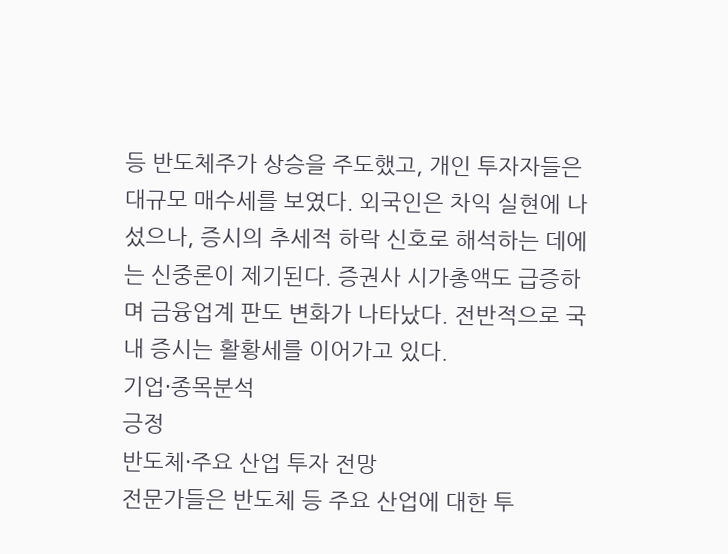등 반도체주가 상승을 주도했고, 개인 투자자들은 대규모 매수세를 보였다. 외국인은 차익 실현에 나섰으나, 증시의 추세적 하락 신호로 해석하는 데에는 신중론이 제기된다. 증권사 시가총액도 급증하며 금융업계 판도 변화가 나타났다. 전반적으로 국내 증시는 활황세를 이어가고 있다.
기업·종목분석
긍정
반도체·주요 산업 투자 전망
전문가들은 반도체 등 주요 산업에 대한 투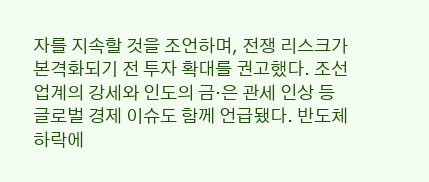자를 지속할 것을 조언하며, 전쟁 리스크가 본격화되기 전 투자 확대를 권고했다. 조선업계의 강세와 인도의 금·은 관세 인상 등 글로벌 경제 이슈도 함께 언급됐다. 반도체 하락에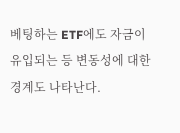베팅하는 ETF에도 자금이 유입되는 등 변동성에 대한 경계도 나타난다.